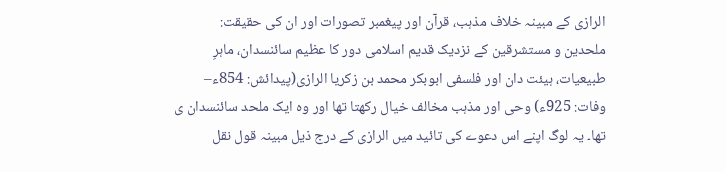الرازی کے مبینہ خلاف مذہب، قرآن اور پیغمبر تصورات اور ان کی حقیقت:
ملحدین و مستشرقین کے نزدیک قدیم اسلامی دور کا عظیم سائنسدان، ماہرِ طبیعیات، ہیئت دان اور فلسفی ابوبکر محمد بن زکریا الرازی(پیدائش: 854ء– وفات: 925ء) وحی اور مذہب مخالف خیال رکھتا تھا اور وہ ایک ملحد سائنسدان ی تھا۔ یہ لوگ اپنے اس دعوے کی تائید میں الرازی کے درج ذیل مبینہ قول نقل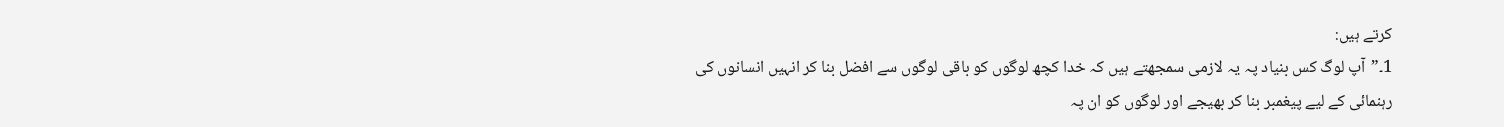کرتے ہیں:
1۔”آپ لوگ کس بنیاد پہ یہ لازمی سمجھتے ہیں کہ خدا کچھ لوگوں کو باقی لوگوں سے افضل بنا کر انہیں انسانوں کی رہنمائی کے لیے پیغمبر بنا کر بھیجے اور لوگوں کو ان پہ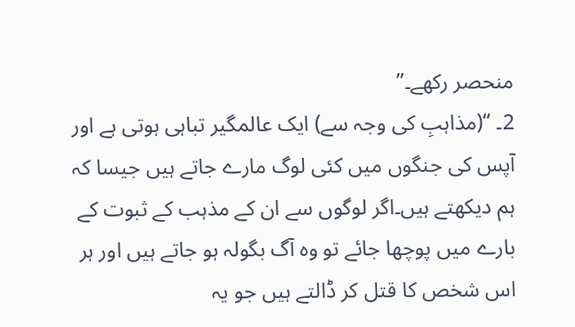منحصر رکھے۔”
2۔ “(مذاہبِ کی وجہ سے) ایک عالمگیر تباہی ہوتی ہے اور آپس کی جنگوں میں کئی لوگ مارے جاتے ہیں جیسا کہ ہم دیکھتے ہیں۔اگر لوگوں سے ان کے مذہب کے ثبوت کے بارے میں پوچھا جائے تو وہ آگ بگولہ ہو جاتے ہیں اور ہر اس شخص کا قتل کر ڈالتے ہیں جو یہ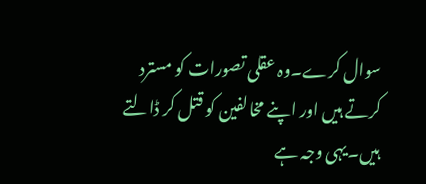سوال کرے۔وہ عقلی تصورات کو مسترد کرتے ہیں اور اپنے مخالفین کو قتل کر ڈالتے ہیں۔یہی وجہ ہے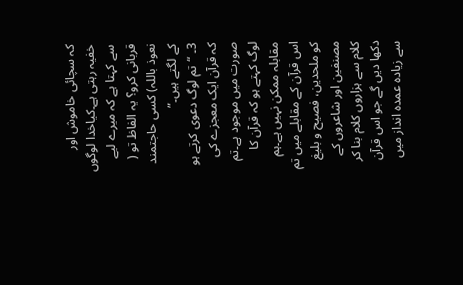کہ سچائی خاموش اور خفیہ رہتی ہے۔کیاخدا لوگوں سے کہتا ہے کہ میرے لیے قربانی کرو؟ یہ الفاظ تو ( نعوذ باللہ) کسی حاجتمند کے لگتے ہیں۔”
3۔ “تم لوگ دعوی کرتے ہو کہ قرآن ایک معجزے کی صورت میں موجود ہے۔تم لوگ کہتے ہو کہ قرآن کا مقابلہ ممکن نہیں ہے۔ہم اس قرآن کے مقابلے میں تم کو ملحدین، فصیح و بلیغ مصنفین اور شاعروں کے کلام سے ہزاروں کلام بنا کر دکھا دیں گے جو اس قرآن سے زیادہ عمدہ انداز میں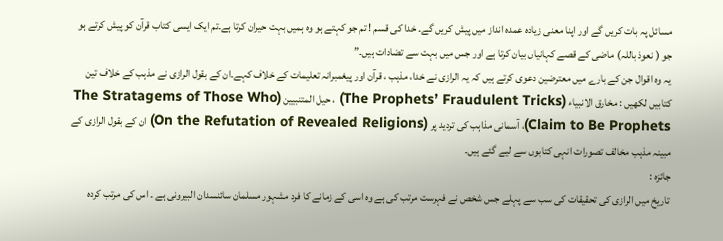مسائل پہ بات کریں گے اور اپنا معنی زیادہ عمدہ انداز میں پیش کریں گے۔ خدا کی قسم ! تم جو کہتے ہو وہ ہمیں بہت حیران کرتا ہے۔تم ایک ایسی کتاب قرآن کو پیش کرتے ہو جو ( نعوذ باللہ) ماضی کے قصے کہانیاں بیان کرتا ہے اور جس میں بہت سے تضادات ہیں۔”
یہ وہ اقوال جن کے بارے میں معترضین دعوی کرتے ہیں کہ یہ الرازی نے خدا، مذہب ، قرآن اور پیغمبرانہ تعلیمات کے خلاف کہے۔ان کے بقول الرازی نے مذہب کے خلاف تین کتابیں لکھیں : مخارق الانبیاء (The Prophets’ Fraudulent Tricks) ، حیل المتنبیین (The Stratagems of Those Who Claim to Be Prophets)، آسمانی مذاہب کی تردید پر (On the Refutation of Revealed Religions) ان کے بقول الرازی کے مبینہ مذہب مخالف تصورات انہی کتابوں سے لیے گئے ہیں۔
جائزہ :
تاریخ میں الرازی کی تحقیقات کی سب سے پہلے جس شخص نے فہرست مرتب کی ہے وہ اسی کے زمانے کا فرد مشہور مسلمان سائنسدان البیرونی ہے ۔ اس کی مرتب کردہ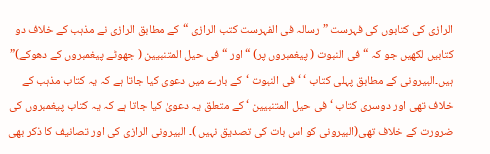الرازی کی کتابوں کی فہرست ” رسالہ فی الفہرست کتب الرازی “کے مطابق الرازی نے مذہب کے خلاف دو کتابیں لکھیں جو کہ “فی النبوت ( پیغمبروں پر) “اور “فی حیل المتنبیین ( جھوٹے پیغمبروں کے دھوکے)” ہیں۔البیرونی کے مطابق پہلی کتاب ‘ ‘فی النبوت ‘کے بارے میں دعوی کیا جاتا ہے کہ یہ کتاب مذہب کے خلاف تھی اور دوسری کتاب ‘فی حیل المتنبیین ‘ کے متعلق یہ دعویٰ کیا جاتا ہے کہ یہ کتاب پیغمبروں کی ضرورت کے خلاف تھی(البیرونی کو اس بات کی تصدیق نہیں )۔ البیرونی الرازی کی اور تصانیف کا ذکر بھی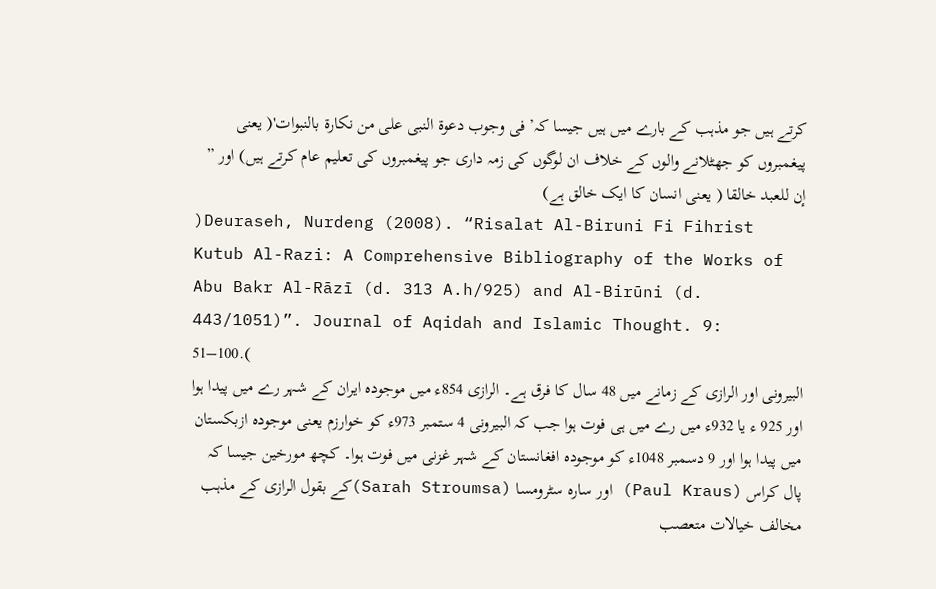کرتے ہیں جو مذہب کے بارے میں ہیں جیسا کہ’ فی وجوب دعوۃ النبی علی من نکارۃ بالنبوات'( یعنی پیغمبروں کو جھٹلانے والوں کے خلاف ان لوگوں کی زمہ داری جو پیغمبروں کی تعلیم عام کرتے ہیں) اور ” إن للعبد خالقا ( یعنی انسان کا ایک خالق ہے)
)Deuraseh, Nurdeng (2008). “Risalat Al-Biruni Fi Fihrist Kutub Al-Razi: A Comprehensive Bibliography of the Works of Abu Bakr Al-Rāzī (d. 313 A.h/925) and Al-Birūni (d. 443/1051)”. Journal of Aqidah and Islamic Thought. 9: 51–100.(
البیرونی اور الرازی کے زمانے میں 48 سال کا فرق ہے۔ الرازی 854ء میں موجودہ ایران کے شہر رے میں پیدا ہوا اور 925 ء یا 932ء میں رے میں ہی فوت ہوا جب کہ البیرونی 4 ستمبر 973ء کو خوارزم یعنی موجودہ ازبکستان میں پیدا ہوا اور 9 دسمبر 1048ء کو موجودہ افغانستان کے شہر غزنی میں فوت ہوا۔ کچھ مورخین جیسا کہ پال کراس (Paul Kraus) اور سارہ سٹرومسا (Sarah Stroumsa)کے بقول الرازی کے مذہب مخالف خیالات متعصب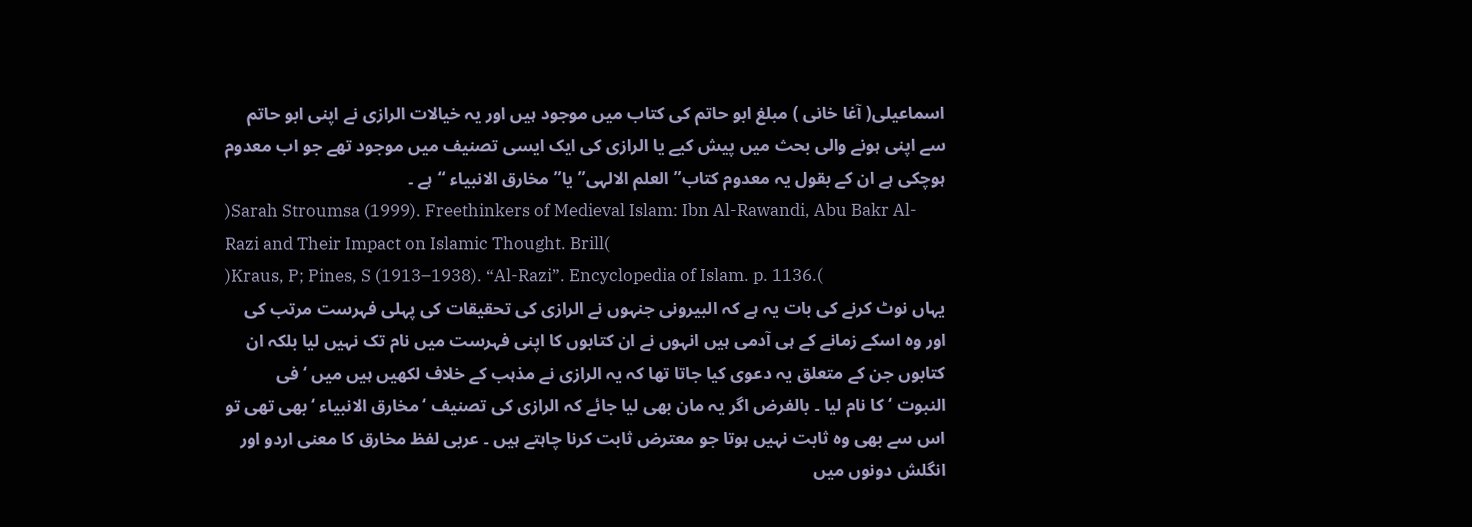اسماعیلی( آغا خانی ) مبلغ ابو حاتم کی کتاب میں موجود ہیں اور یہ خیالات الرازی نے اپنی ابو حاتم سے اپنی ہونے والی بحث میں پیش کیے یا الرازی کی ایک ایسی تصنیف میں موجود تھے جو اب معدوم ہوچکی ہے ان کے بقول یہ معدوم کتاب” العلم الالہی” یا” مخارق الانبیاء “ہے ۔
)Sarah Stroumsa (1999). Freethinkers of Medieval Islam: Ibn Al-Rawandi, Abu Bakr Al-Razi and Their Impact on Islamic Thought. Brill(
)Kraus, P; Pines, S (1913–1938). “Al-Razi”. Encyclopedia of Islam. p. 1136.(
یہاں نوٹ کرنے کی بات یہ ہے کہ البیرونی جنہوں نے الرازی کی تحقیقات کی پہلی فہرست مرتب کی اور وہ اسکے زمانے کے ہی آدمی ہیں انہوں نے ان کتابوں کا اپنی فہرست میں نام تک نہیں لیا بلکہ ان کتابوں جن کے متعلق یہ دعوی کیا جاتا تھا کہ یہ الرازی نے مذہب کے خلاف لکھیں ہیں میں ‘ فی النبوت ‘کا نام لیا ۔ بالفرض اگر یہ مان بھی لیا جائے کہ الرازی کی تصنیف ‘مخارق الانبیاء ‘بھی تھی تو اس سے بھی وہ ثابت نہیں ہوتا جو معترض ثابت کرنا چاہتے ہیں ۔ عربی لفظ مخارق کا معنی اردو اور انگلش دونوں میں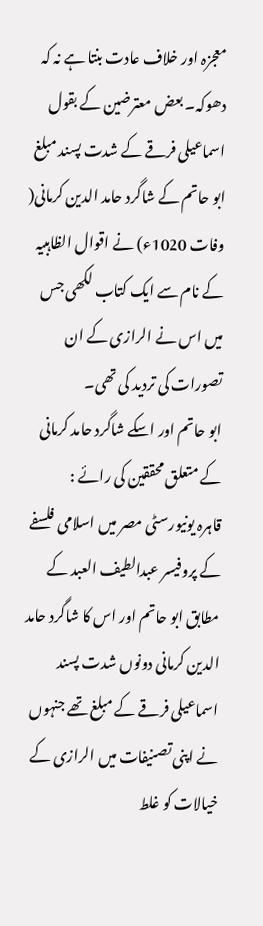معجزہ اور خلاف عادت بنتا ہے نہ کہ دھوکہ۔ بعض معترضین کے بقول اسماعیلی فرقے کے شدت پسند مبلغ ابو حاتم کے شاگرد حامد الدین کرمانی( وفات 1020ء) نے اقوال الظاہبیہ کے نام سے ایک کتاب لکھی جس میں اس نے الرازی کے ان تصورات کی تردید کی تھی۔
ابو حاتم اور اسکے شاگرد حامد کرمانی کے متعلق محققین کی رائے :
قاہرہ یونیورسٹی مصر میں اسلامی فلسفے کے پروفیسر عبدالطیف العبد کے مطابق ابو حاتم اور اس کا شاگرد حامد الدین کرمانی دونوں شدت پسند اسماعیلی فرقے کے مبلغ تھے جنہوں نے اپنی تصنیفات میں الرازی کے خیالات کو غلط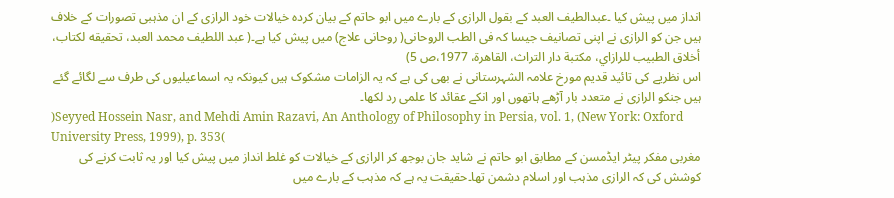انداز میں پیش کیا ۔عبدالطیف العبد کے بقول الرازی کے بارے میں ابو حاتم کے بیان کردہ خیالات خود الرازی کے ان مذہبی تصورات کے خلاف ہیں جن کو الرازی نے اپنی تصانیف جیسا کہ فی الطب الروحانی( روحانی علاج) میں پیش کیا ہے۔( عبد اللطيف محمد العبد، تحقيقه لکتاب، أخلاق الطبيب للرازاي، مکتبة دار التراث، القاهرة، 1977،ص 5)
اس نظریے کی تائید قدیم مورخ علامہ الشہرستانی نے بھی کی ہے کہ یہ الزامات مشکوک ہیں کیونکہ یہ اسماعیلیوں کی طرف سے لگائے گئے ہیں جنکو الرازی نے متعدد بار آڑھے ہاتھوں اور انکے عقائد کا علمی رد لکھا۔
)Seyyed Hossein Nasr, and Mehdi Amin Razavi, An Anthology of Philosophy in Persia, vol. 1, (New York: Oxford University Press, 1999), p. 353(
مغربی مفکر پیٹر ایڈمسن کے مطابق ابو حاتم نے شاید جان بوجھ کر الرازی کے خیالات کو غلط انداز میں پیش کیا اور یہ ثابت کرنے کی کوشش کی کہ الرازی مذہب اور اسلام دشمن تھا۔حقیقت یہ ہے کہ مذہب کے بارے میں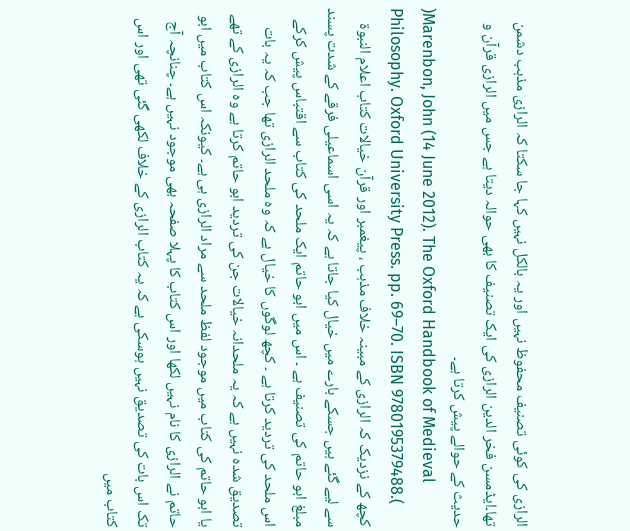الرازی کی کوئی تصنیف محفوظ نہیں اور یہ بالکل نہیں کہا جا سکتا کہ الرازی مذہب دشمن تھا۔ایڈمسن فخر الدین الرازی کی ایک تصنیف کا بھی حوالہ دیتا ہے جس میں الرازی قرآن و حدیث کے حوالے پیش کرتا ہے۔
)Marenbon, John (14 June 2012). The Oxford Handbook of Medieval Philosophy. Oxford University Press. pp. 69–70. ISBN 9780195379488.(
کچھ کے نزدیک کہ الرازی کے مبینہ خلاف مذہب ، پیغمبر اور قرآن خیالات کتاب اعلام النبوۃ سے لیے گئے ہیں جسکے بارے میں خیال کیا جاتا ہے کہ یہ اسی اسماعیلی فرقے کے شدت پسند مبلغ ابو حاتم کی تصنیف ہے ۔ اس میں ابو حاتم ایک ملحد کی کتاب سے اقتباس پیش کرکے اس ملحد کی تردید کرتا ہے ۔ کچھ لوگوں کا خیال ہے کہ وہ ملحد الرازی تھا جب کہ یہ بات تصدیق شدہ نہیں ہے کہ یہ ملحدانہ خیالات جن کی تردید ابو حاتم کرتا ہے وہ الرازی کے تھے یا ابو حاتم کی کتاب میں موجود لفظ ملحد سے مراد الرازی ہی ہے۔ کیونکہ اس کتاب میں ابو حاتم نے الرازی کا نام نہیں لکھا اور اس کتاب کا پہلا صفحہ بھی موجود نہیں ہے۔ چنانچہ آج تک اس بات کی تصدیق نہیں ہوسکی ہے کہ یہ کتاب الرازی کے خلاف لکھی گئی تھی اور اس کتاب میں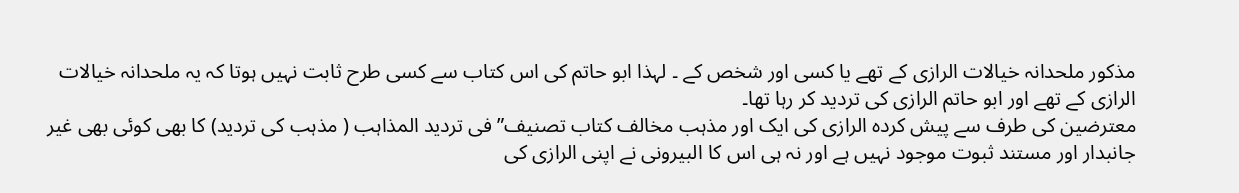مذکور ملحدانہ خیالات الرازی کے تھے یا کسی اور شخص کے ۔ لہذا ابو حاتم کی اس کتاب سے کسی طرح ثابت نہیں ہوتا کہ یہ ملحدانہ خیالات الرازی کے تھے اور ابو حاتم الرازی کی تردید کر رہا تھا۔
معترضین کی طرف سے پیش کردہ الرازی کی ایک اور مذہب مخالف کتاب تصنیف” فی تردید المذاہب ( مذہب کی تردید) کا بھی کوئی بھی غیر جانبدار اور مستند ثبوت موجود نہیں ہے اور نہ ہی اس کا البیرونی نے اپنی الرازی کی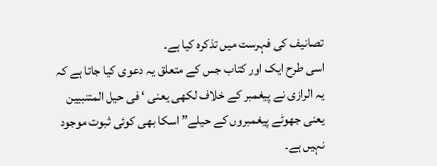تصانیف کی فہرست میں تذکرہ کیا ہے۔
اسی طرح ایک اور کتاب جس کے متعلق یہ دعوی کیا جاتا ہے کہ یہ الرازی نے پیغمبر کے خلاف لکھی یعنی ‘ فی حیل المتنبیین یعنی جھوٹے پیغمبروں کے حیلے” اسکا بھی کوئی ثبوت موجود نہیں ہے۔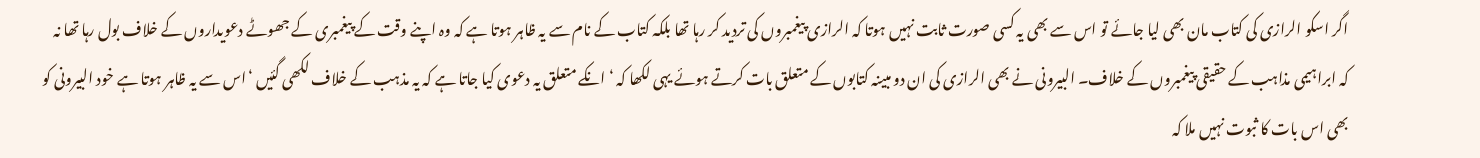اگر اسکو الرازی کی کتاب مان بھی لیا جائے تو اس سے بھی یہ کسی صورت ثابت نہیں ہوتا کہ الرازی پیغمبروں کی تردید کر رہا تھا بلکہ کتاب کے نام سے یہ ظاہر ہوتا ہے کہ وہ اپنے وقت کے پیغمبری کے جھوٹے دعویداروں کے خلاف بول رہا تھا نہ کہ ابراہیمی مذاہب کے حقیقی پیغمبروں کے خلاف۔ البیرونی نے بھی الرازی کی ان دو مبینہ کتابوں کے متعلق بات کرتے ہوئے یہی لکھا کہ ‘انکے متعلق یہ دعوی کیا جاتا ہے کہ یہ مذہب کے خلاف لکھی گئیں ‘اس سے یہ ظاہر ہوتا ہے خود البیرونی کو بھی اس بات کا ثبوت نہیں ملا کہ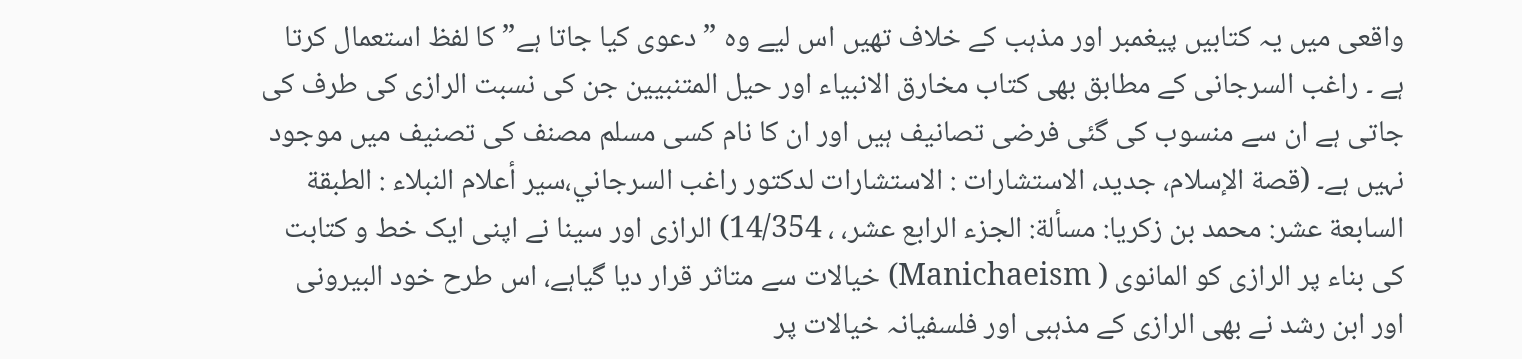واقعی میں یہ کتابیں پیغمبر اور مذہب کے خلاف تھیں اس لیے وہ ” دعوی کیا جاتا ہے” کا لفظ استعمال کرتا ہے ۔ راغب السرجانی کے مطابق بھی کتاب مخارق الانبیاء اور حیل المتنبیین جن کی نسبت الرازی کی طرف کی جاتی ہے ان سے منسوب کی گئی فرضی تصانیف ہیں اور ان کا نام کسی مسلم مصنف کی تصنیف میں موجود نہیں ہے۔ (قصة الإسلام، جديد، الاستشارات : الاستشارات لدکتور راغب السرجاني،سير أعلام النبلاء : الطبقة السابعة عشر: محمد بن زکريا: مسألة: الجزء الرابع عشر، ، 14/354) الرازی اور سینا نے اپنی ایک خط و کتابت کی بناء پر الرازی کو المانوی ( Manichaeism) خیالات سے متاثر قرار دیا گیاہے، اس طرح خود البیرونی اور ابن رشد نے بھی الرازی کے مذہبی اور فلسفیانہ خیالات پر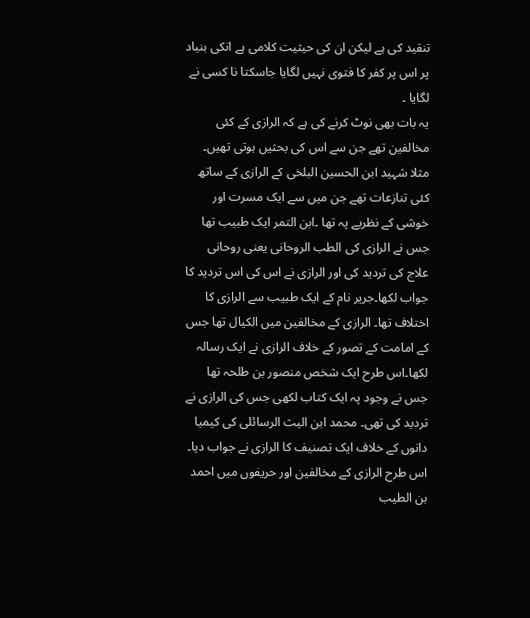تنقید کی ہے لیکن ان کی حیثیت کلامی ہے انکی بنیاد پر اس پر کفر کا فتوی نہیں لگایا جاسکتا نا کسی نے لگایا ۔
یہ بات بھی نوٹ کرنے کی ہے کہ الرازی کے کئی مخالفین تھے جن سے اس کی بحثیں ہوتی تھیں۔ مثلا شہید ابن الحسین البلخی کے الرازی کے ساتھ کئی تنازعات تھے جن میں سے ایک مسرت اور خوشی کے نظریے پہ تھا ۔ابن التمر ایک طبیب تھا جس نے الرازی کی الطب الروحانی یعنی روحانی علاج کی تردید کی اور الرازی نے اس کی اس تردید کا جواب لکھا۔جریر نام کے ایک طبیب سے الرازی کا اختلاف تھا۔ الرازی کے مخالفین میں الکیال تھا جس کے امامت کے تصور کے خلاف الرازی نے ایک رسالہ لکھا۔اس طرح ایک شخص منصور بن طلحہ تھا جس نے وجود پہ ایک کتاب لکھی جس کی الرازی نے تردید کی تھی۔ محمد ابن الیث الرسائلی کی کیمیا دانوں کے خلاف ایک تصنیف کا الرازی نے جواب دیا۔ اس طرح الرازی کے مخالفین اور حریفوں میں احمد بن الطیب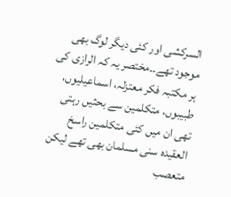السرکشی اور کئی دیگر لوگ بھی موجود تھے۔۔مختصر یہ کہ الرازی کی ہر مکتبہ فکر معتزلہ، اسماعیلیوں، طبیبوں، متکلمین سے بحثیں رہتی تھی ان میں کئی متکلمین راسخ العقیدہ سنی مسلمان بھی تھے لیکن متعصب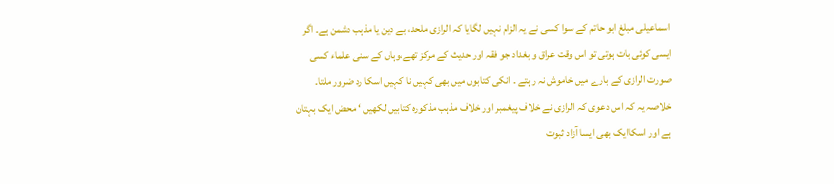اسماعیلی مبلغ ابو حاتم کے سوا کسی نے یہ الزام نہیں لگایا کہ الرازی ملحد، بے دین یا مذہب دشمن ہے۔ اگر ایسی کوئی بات ہوتی تو اس وقت عراق و بغداد جو فقہ اور حدیث کے مرکز تھے،وہاں کے سنی علماء کسی صورت الرازی کے بارے میں خاموش نہ رہتے ۔ انکی کتابوں میں بھی کہیں نا کہیں اسکا رد ضرور ملتا۔
خلاصہ یہ کہ اس دعوی کہ الرازی نے خلاف پیغمبر اور خلاف مذہب مذکورہ کتابیں لکھیں ‘ محض ایک بہتان ہے اور اسکاایک بھی ایسا آزاد ثبوت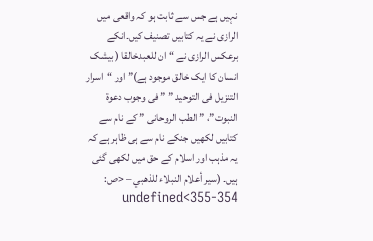نہیں ہے جس سے ثابت ہو کہ واقعی میں الرازی نے یہ کتابیں تصنیف کیں۔انکے برعکس الرازی نے “ان للعبدخالقا ( بیشک انسان کا ایک خالق موجود ہے)” اور “اسرار التنزیل فی التوحید ” ” فی وجوب دعوۃ النبوت”، ” الطب الروحانی ” کے نام سے کتابیں لکھیں جنکے نام سے ہی ظاہر ہے کہ یہ مذہب اور اسلام کے حق میں لکھی گئی ہیں۔ (سير أعلام النبلاء للذهبي – <ص: 354-355>undefined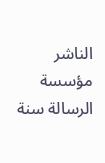الناشر مؤسسة الرسالة سنة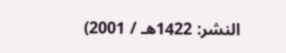النشر: 1422هـ / 2001)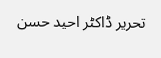تحریر ڈاکٹر احید حسن